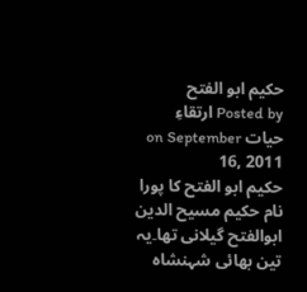حکیم ابو الفتح
Posted by ارتقاءِ حيات on September 16, 2011
حکیم ابو الفتح کا پورا نام حکیم مسیح الدین ابوالفتح گیلانی تھا۔یہ تین بھائی شہنشاہ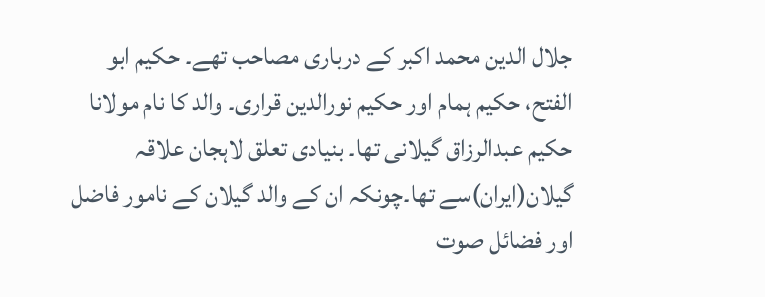جلال الدین محمد اکبر کے درباری مصاحب تھے۔ حکیم ابو الفتح، حکیم ہمام اور حکیم نورالدین قراری۔ والد کا نام مولانا حکیم عبدالرزاق گیلانی تھا۔ بنیادی تعلق لاہجان علاقہ گیلان(ایران)سے تھا۔چونکہ ان کے والد گیلان کے نامور فاضل اور فضائل صوت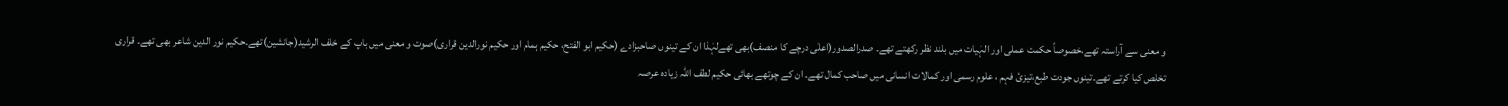و معنی سے آراستہ تھے،خصوصاً حکمت عملی اور الہٰیات میں بلند نظر رکھتے تھے۔ صدرالصدور(اعلٰی درچے کا منصف)بھی تھےلہٰذا ان کے تینوں صاحبزادے (حکیم ابو الفتح، حکیم ہمام اور حکیم نورالدین قراری)صوت و معنی میں باپ کے خلف الرشید(جانشین)تھے۔حکیم نور الدین شاعر بھی تھے۔ قراری تخلص کیا کرتے تھے۔تینوں جودت طبع،تیزئ فہم ، علوم رسمی اور کمالات انسانی میں صاحب کمال تھے۔ ان کے چوتھے بھائی حکیم لطف اللہ زیادہ عرصہ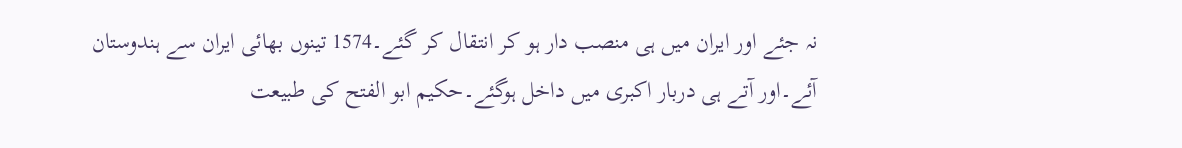نہ جئے اور ایران میں ہی منصب دار ہو کر انتقال کر گئے۔1574 تینوں بھائی ایران سے ہندوستان آئے۔اور آتے ہی دربار اکبری میں داخل ہوگئے۔حکیم ابو الفتح کی طبیعت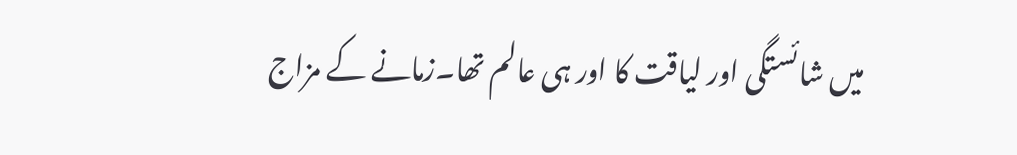میں شائستگی اور لیاقت کا اور ہی عالم تھا۔زمانے کے مزاج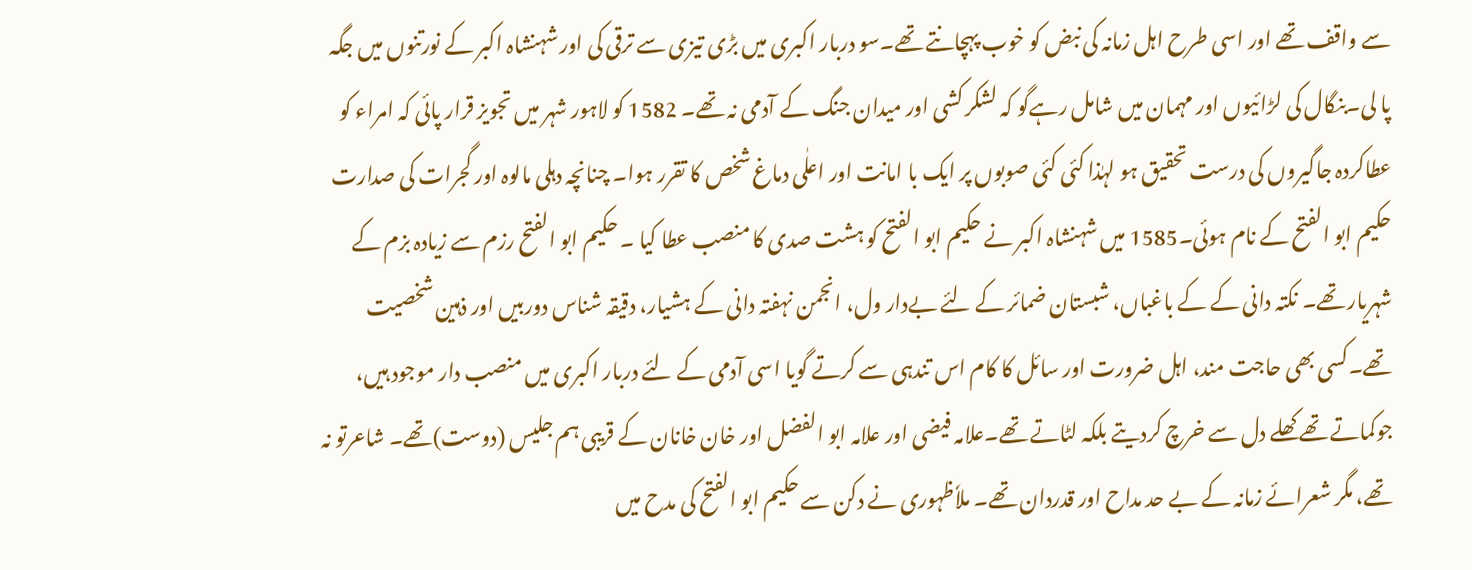سے واقف تھے اور اسی طرح اہل زمانہ کی نبض کو خوب پہچانتے تھے۔سو دربار اکبری میں بڑی تیزی سے ترقی کی اور شہنشاہ اکبر کے نورتنوں میں جگہ پا لی۔بنگال کی لڑائیوں اور مہمان میں شامل رہےگو کہ لشکر کشی اور میدان جنگ کے آدمی نہ تھے۔ 1582 کو لاہور شہر میں تجویز قرار پائی کہ امراء کو عطاکردہ جاگیروں کی درست تحقیق ہو لہٰذا کئی کئی صوبوں پر ایک با امانت اور اعلٰی دماغ شخص کا تقرر ہوا۔ چنانچہ دہلی مالوہ اور گجرات کی صدارت حکیم ابو الفتح کے نام ہوئی۔1585 میں شہنشاہ اکبر نے حکیم ابو الفتح کو ہشت صدی کا منصب عطا کیا ۔ حکیم ابو الفتح رزم سے زیادہ بزم کے شہریار تھے۔ نکتہ دانی کے کے باغباں، شبستان ضمائر کے لئے بےدار ول، انجمن نہفتہ دانی کے ہشیار، دقیقہ شناس دوربیں اور ذہین شخصیت تھے۔کسی بھی حاجت مند، اہل ضرورت اور سائل کا کام اس تندہی سے کرتے گویا اسی آدمی کے لئے دربار اکبری میں منصب دار موجود ہیں، جوکماتے تھے کھلے دل سے خرچ کردیتے بلکہ لٹاتے تھے۔علامہ فیضی اور علامہ ابو الفضل اور خان خانان کے قریبی ہم جلیس (دوست)تھے۔ شاعرتو نہ تھے، مگر شعرائے زمانہ کے بے حد مداح اور قدردان تھے۔ ملاٗظہوری نے دکن سے حکیم ابو الفتح کی مدح میں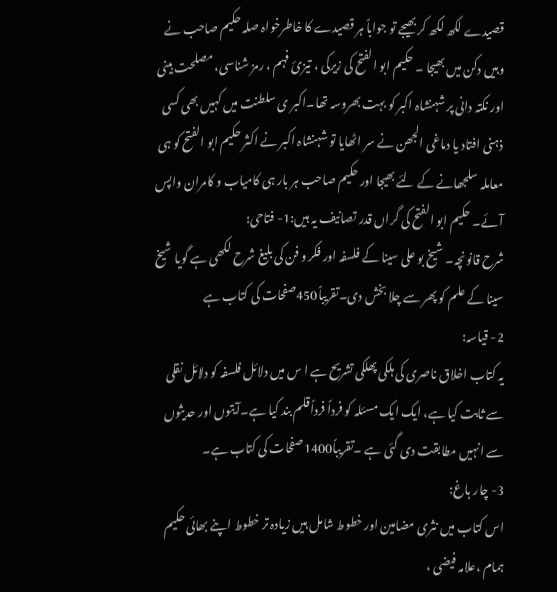قصیدے لکھ لکھ کر بھیجے تو جواباً ہر قصیدے کا خاطرخواہ صلہ حکیم صاحب نے وہیں دکن میں بھیجا ۔ حکیم ابو الفتح کی زیرکی ، تیزئ فہم ، رمز شناسی، مصلحت بینی اور نکتہ دانی پر شہنشاہ اکبر کو بہت بھروسہ تھا۔اکبر ی سلطنت میں کہیں بھی کسی ذہنی افتاد یا دماغی الجھن نے سر اٹھایا تو شہنشاہ اکبر نے اکثر حکیم ابو الفتح کو ہی معاملہ سلجھانے کے لئے بھیجا اور حکیم صاحب ہر بار ہی کامیاب و کامران واپس آئے۔ حکیم ابو الفتح کی گراں قدر تصانیف یہ ہیں:1- فتاحی:
شرح قانونچہ۔ شیخ بو علی سینا کے فلسفہ اور فکر و فن کی بلیغ شرح لکھی ہے گویا شیخ سینا کے علم کو پھر سے چلا بخش دی۔تقریباً450صفحات کی کتاب ہے
2- قیاسہ:
یہ کتاب اخلاق ناصری کی ہلکی پھلکی تشریح ہے ا س میں دلائل فلسفہ کو دلائل نقلی سے ثابت کیا ہے، ایک ایک مسئلہ کو فرداً فرداًقلم بند کیا ہے۔آیتوں اور حدیثوں سے انہیں مطابقت دی گئی ہے ۔تقریباً1400صفحات کی کتاب ہے۔
3- چار باغ:
اس کتاب میں نثری مضامین اور خطوط شامل ہیں زیادہ تر خطوط اپنے بھائی حکیم ہمام ،علامہ فیضی ،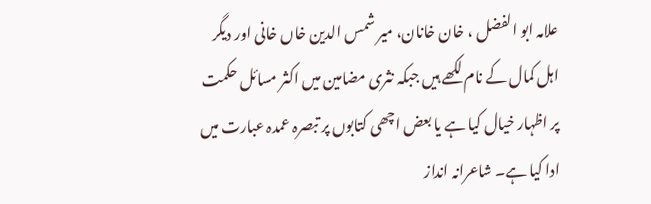علامہ ابو الفضل ، خان خانان، میر شمس الدین خاں خانی اور دیگر اہل کمال کے نام لکھے ہیں جبکہ نثری مضامین میں اکثر مسائل حکمت پر اظہار خیال کیا ہے یا بعض اچھی کتابوں پر تبصرہ عمدہ عبارت میں ادا کیا ہے۔ شاعرانہ انداز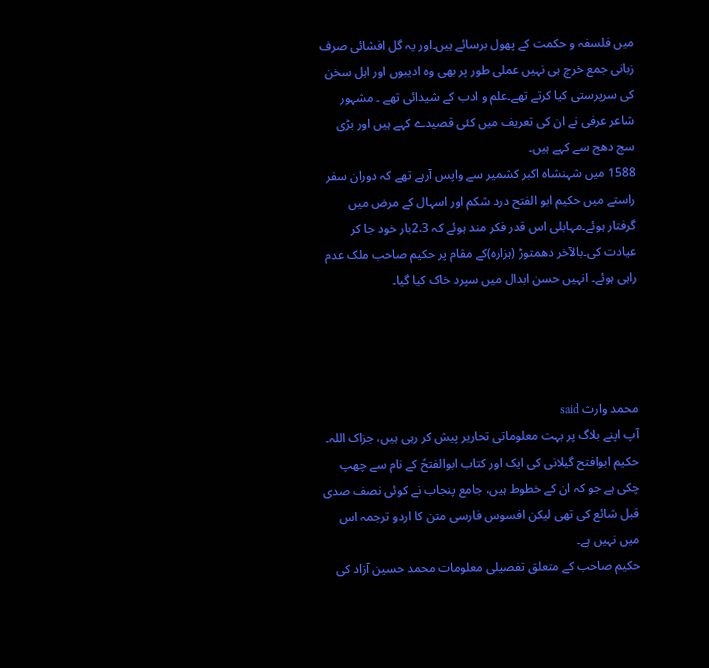میں فلسفہ و حکمت کے پھول برسائے ہیں۔اور یہ گل افشائی صرف زبانی جمع خرچ ہی نہیں عملی طور پر بھی وہ ادیبوں اور اہل سخن کی سرپرستی کیا کرتے تھے۔علم و ادب کے شیدائی تھے ۔ مشہور شاعر عرفی نے ان کی تعریف میں کئی قصیدے کہے ہیں اور بڑی سج دھج سے کہے ہیں۔
1588 میں شہنشاہ اکبر کشمیر سے واپس آرہے تھے کہ دوران سفر راستے میں حکیم ابو الفتح درد شکم اور اسہال کے مرض میں گرفتار ہوئے۔مہابلی اس قدر فکر مند ہوئے کہ 2،3بار خود جا کر عیادت کی۔بالآخر دھمتوڑ (ہزارہ)کے مقام پر حکیم صاحب ملک عدم راہی ہوئے۔ انہیں حسن ابدال میں سپرد خاک کیا گیا۔




محمد وارث said
آپ اپنے بلاگ پر بہت معلوماتی تحاریر پیش کر رہی ہیں، جزاک اللہ۔
حکیم ابوافتح گیلانی کی ایک اور کتاب ابوالفتحً کے نام سے چھپ چکی ہے جو کہ ان کے خطوط ہیں، جامع پنجاب نے کوئی نصف صدی قبل شائع کی تھی لیکن افسوس فارسی متن کا اردو ترجمہ اس میں نہیں ہے۔
حکیم صاحب کے متعلق تفصیلی معلومات محمد حسین آزاد کی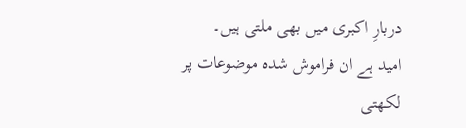دربارِ اکبری میں بھی ملتی ہیں۔
امید ہے ان فراموش شدہ موضوعات پر لکھتی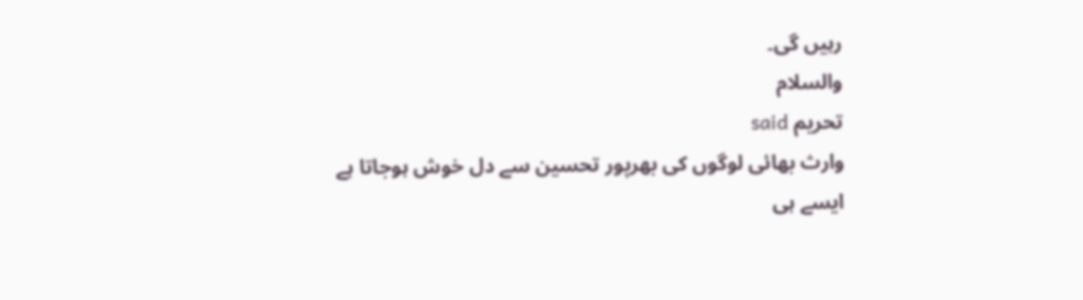رہیں گی۔
والسلام
تحریم said
وارث بھائی لوگوں کی بھرپور تحسین سے دل خوش ہوجاتا ہے
ایسے ہی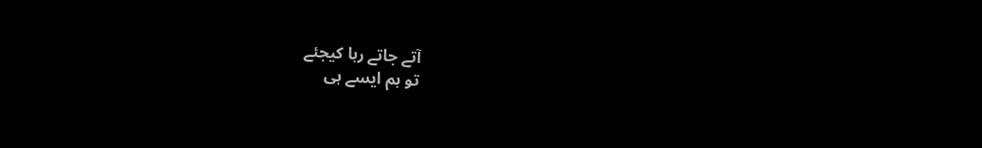آتے جاتے رہا کیجئے
تو ہم ایسے ہی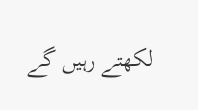لکھتے رہیں گے